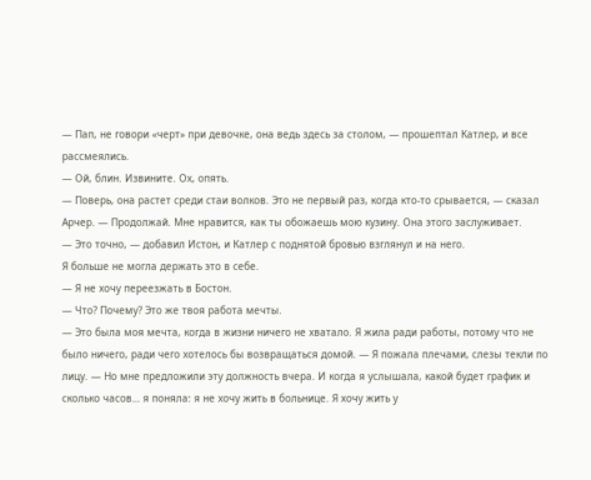— Пап, не говори «черт» при девочке, она ведь здесь за столом, — прошептал Катлер, и все рассмеялись.
— Ой, блин. Извините. Ох, опять.
— Поверь, она растет среди стаи волков. Это не первый раз, когда кто-то срывается, — сказал Арчер. — Продолжай. Мне нравится, как ты обожаешь мою кузину. Она этого заслуживает.
— Это точно, — добавил Истон, и Катлер с поднятой бровью взглянул и на него.
Я больше не могла держать это в себе.
— Я не хочу переезжать в Бостон.
— Что? Почему? Это же твоя работа мечты.
— Это была моя мечта, когда в жизни ничего не хватало. Я жила ради работы, потому что не было ничего, ради чего хотелось бы возвращаться домой. — Я пожала плечами, слезы текли по лицу. — Но мне предложили эту должность вчера. И когда я услышала, какой будет график и сколько часов… я поняла: я не хочу жить в больнице. Я хочу жить у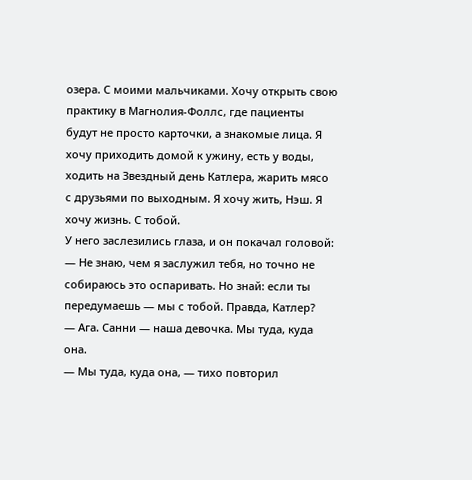озера. С моими мальчиками. Хочу открыть свою практику в Магнолия-Фоллс, где пациенты будут не просто карточки, а знакомые лица. Я хочу приходить домой к ужину, есть у воды, ходить на Звездный день Катлера, жарить мясо с друзьями по выходным. Я хочу жить, Нэш. Я хочу жизнь. С тобой.
У него заслезились глаза, и он покачал головой:
— Не знаю, чем я заслужил тебя, но точно не собираюсь это оспаривать. Но знай: если ты передумаешь — мы с тобой. Правда, Катлер?
— Ага. Санни — наша девочка. Мы туда, куда она.
— Мы туда, куда она, — тихо повторил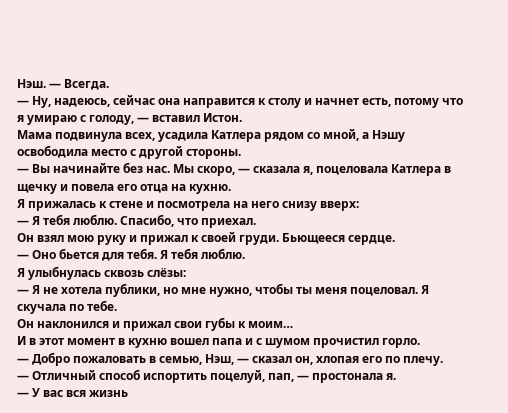Нэш. — Всегда.
— Ну, надеюсь, сейчас она направится к столу и начнет есть, потому что я умираю с голоду, — вставил Истон.
Мама подвинула всех, усадила Катлера рядом со мной, а Нэшу освободила место с другой стороны.
— Вы начинайте без нас. Мы скоро, — сказала я, поцеловала Катлера в щечку и повела его отца на кухню.
Я прижалась к стене и посмотрела на него снизу вверх:
— Я тебя люблю. Спасибо, что приехал.
Он взял мою руку и прижал к своей груди. Бьющееся сердце.
— Оно бьется для тебя. Я тебя люблю.
Я улыбнулась сквозь слёзы:
— Я не хотела публики, но мне нужно, чтобы ты меня поцеловал. Я скучала по тебе.
Он наклонился и прижал свои губы к моим…
И в этот момент в кухню вошел папа и с шумом прочистил горло.
— Добро пожаловать в семью, Нэш, — сказал он, хлопая его по плечу.
— Отличный способ испортить поцелуй, пап, — простонала я.
— У вас вся жизнь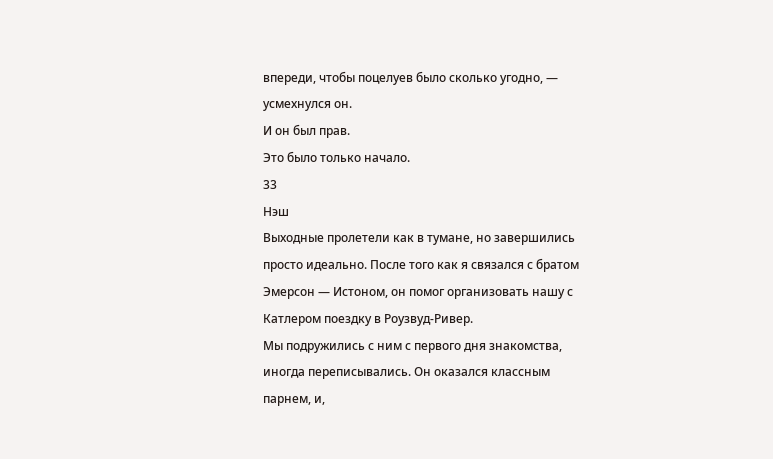впереди, чтобы поцелуев было сколько угодно, — усмехнулся он.
И он был прав.
Это было только начало.
33
Нэш
Выходные пролетели как в тумане, но завершились просто идеально. После того как я связался с братом Эмерсон — Истоном, он помог организовать нашу с Катлером поездку в Роузвуд-Ривер.
Мы подружились с ним с первого дня знакомства, иногда переписывались. Он оказался классным парнем, и,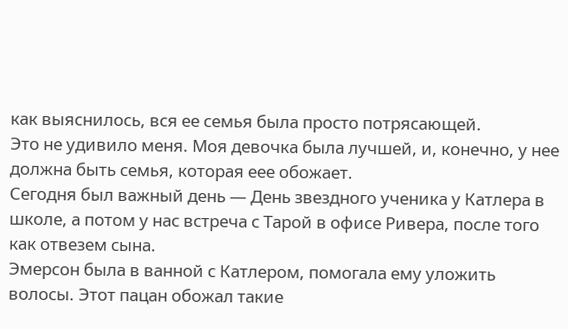как выяснилось, вся ее семья была просто потрясающей.
Это не удивило меня. Моя девочка была лучшей, и, конечно, у нее должна быть семья, которая еее обожает.
Сегодня был важный день — День звездного ученика у Катлера в школе, а потом у нас встреча с Тарой в офисе Ривера, после того как отвезем сына.
Эмерсон была в ванной с Катлером, помогала ему уложить волосы. Этот пацан обожал такие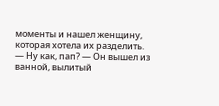моменты и нашел женщину, которая хотела их разделить.
— Ну как, пап? — Он вышел из ванной, вылитый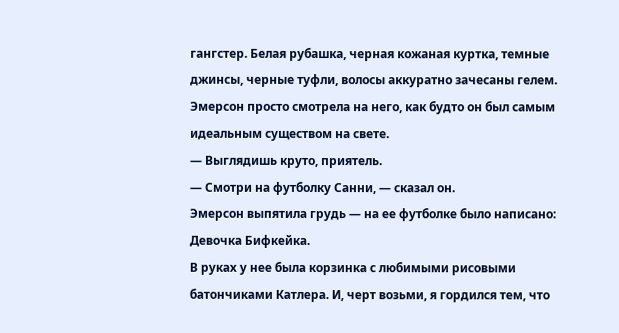гангстер. Белая рубашка, черная кожаная куртка, темные джинсы, черные туфли, волосы аккуратно зачесаны гелем.
Эмерсон просто смотрела на него, как будто он был самым идеальным существом на свете.
— Выглядишь круто, приятель.
— Смотри на футболку Санни, — сказал он.
Эмерсон выпятила грудь — на ее футболке было написано: Девочка Бифкейка.
В руках у нее была корзинка с любимыми рисовыми батончиками Катлера. И, черт возьми, я гордился тем, что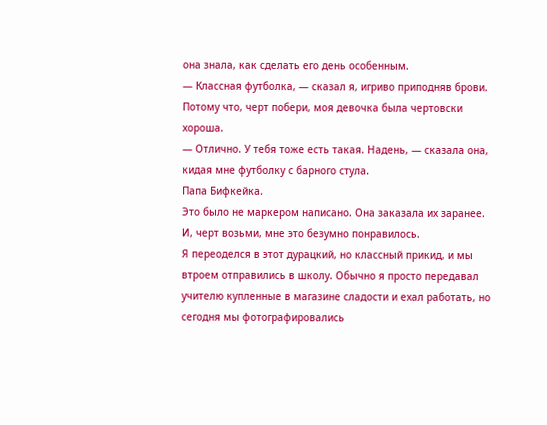она знала, как сделать его день особенным.
— Классная футболка, — сказал я, игриво приподняв брови. Потому что, черт побери, моя девочка была чертовски хороша.
— Отлично. У тебя тоже есть такая. Надень, — сказала она, кидая мне футболку с барного стула.
Папа Бифкейка.
Это было не маркером написано. Она заказала их заранее.
И, черт возьми, мне это безумно понравилось.
Я переоделся в этот дурацкий, но классный прикид, и мы втроем отправились в школу. Обычно я просто передавал учителю купленные в магазине сладости и ехал работать, но сегодня мы фотографировались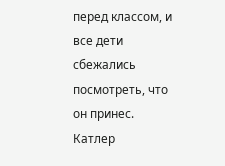перед классом, и все дети сбежались посмотреть, что он принес.
Катлер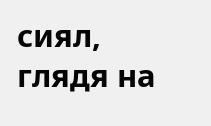сиял, глядя на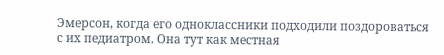Эмерсон, когда его одноклассники подходили поздороваться с их педиатром. Она тут как местная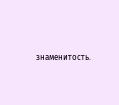знаменитость.